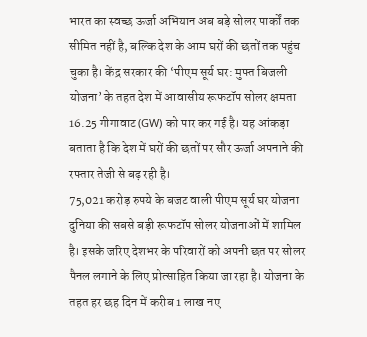भारत का स्वच्छ ऊर्जा अभियान अब बड़े सोलर पार्कों तक सीमित नहीं है, बल्कि देश के आम घरों की छतों तक पहुंच चुका है। केंद्र सरकार की ‘पीएम सूर्य घर: मुफ्त बिजली योजना’ के तहत देश में आवासीय रूफटॉप सोलर क्षमता 16.25 गीगावाट (GW) को पार कर गई है। यह आंकड़ा बताता है कि देश में घरों की छतों पर सौर ऊर्जा अपनाने की रफ्तार तेजी से बढ़ रही है।
75,021 करोड़ रुपये के बजट वाली पीएम सूर्य घर योजना दुनिया की सबसे बड़ी रूफटॉप सोलर योजनाओं में शामिल है। इसके जरिए देशभर के परिवारों को अपनी छत पर सोलर पैनल लगाने के लिए प्रोत्साहित किया जा रहा है। योजना के तहत हर छह दिन में करीब 1 लाख नए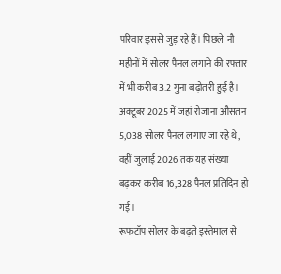परिवार इससे जुड़ रहे हैं। पिछले नौ महीनों में सोलर पैनल लगाने की रफ्तार में भी करीब 3.2 गुना बढ़ोतरी हुई है। अक्टूबर 2025 में जहां रोजाना औसतन 5,038 सोलर पैनल लगाए जा रहे थे, वहीं जुलाई 2026 तक यह संख्या बढ़कर करीब 16,328 पैनल प्रतिदिन हो गई।
रूफटॉप सोलर के बढ़ते इस्तेमाल से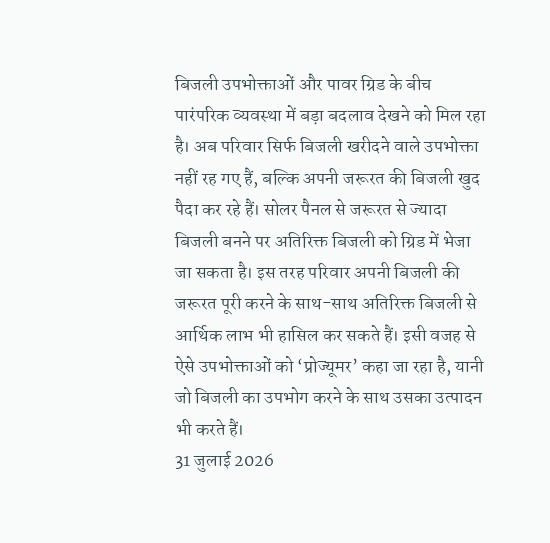बिजली उपभोक्ताओं और पावर ग्रिड के बीच पारंपरिक व्यवस्था में बड़ा बदलाव देखने को मिल रहा है। अब परिवार सिर्फ बिजली खरीदने वाले उपभोक्ता नहीं रह गए हैं, बल्कि अपनी जरूरत की बिजली खुद पैदा कर रहे हैं। सोलर पैनल से जरूरत से ज्यादा बिजली बनने पर अतिरिक्त बिजली को ग्रिड में भेजा जा सकता है। इस तरह परिवार अपनी बिजली की जरूरत पूरी करने के साथ-साथ अतिरिक्त बिजली से आर्थिक लाभ भी हासिल कर सकते हैं। इसी वजह से ऐसे उपभोक्ताओं को ‘प्रोज्यूमर’ कहा जा रहा है, यानी जो बिजली का उपभोग करने के साथ उसका उत्पादन भी करते हैं।
31 जुलाई 2026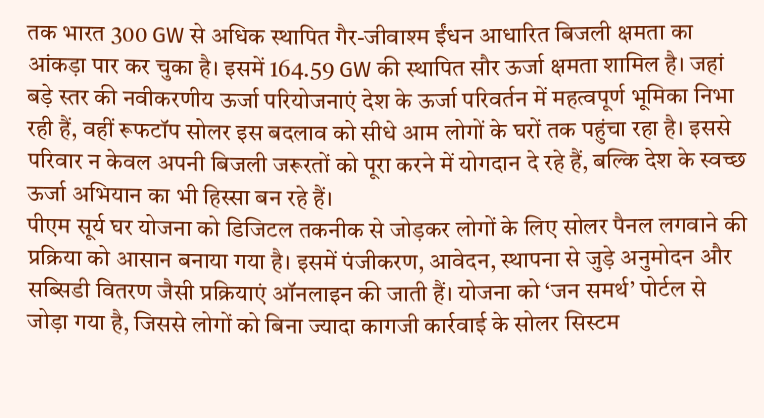तक भारत 300 GW से अधिक स्थापित गैर-जीवाश्म ईंधन आधारित बिजली क्षमता का आंकड़ा पार कर चुका है। इसमें 164.59 GW की स्थापित सौर ऊर्जा क्षमता शामिल है। जहां बड़े स्तर की नवीकरणीय ऊर्जा परियोजनाएं देश के ऊर्जा परिवर्तन में महत्वपूर्ण भूमिका निभा रही हैं, वहीं रूफटॉप सोलर इस बदलाव को सीधे आम लोगों के घरों तक पहुंचा रहा है। इससे परिवार न केवल अपनी बिजली जरूरतों को पूरा करने में योगदान दे रहे हैं, बल्कि देश के स्वच्छ ऊर्जा अभियान का भी हिस्सा बन रहे हैं।
पीएम सूर्य घर योजना को डिजिटल तकनीक से जोड़कर लोगों के लिए सोलर पैनल लगवाने की प्रक्रिया को आसान बनाया गया है। इसमें पंजीकरण, आवेदन, स्थापना से जुड़े अनुमोदन और सब्सिडी वितरण जैसी प्रक्रियाएं ऑनलाइन की जाती हैं। योजना को ‘जन समर्थ’ पोर्टल से जोड़ा गया है, जिससे लोगों को बिना ज्यादा कागजी कार्रवाई के सोलर सिस्टम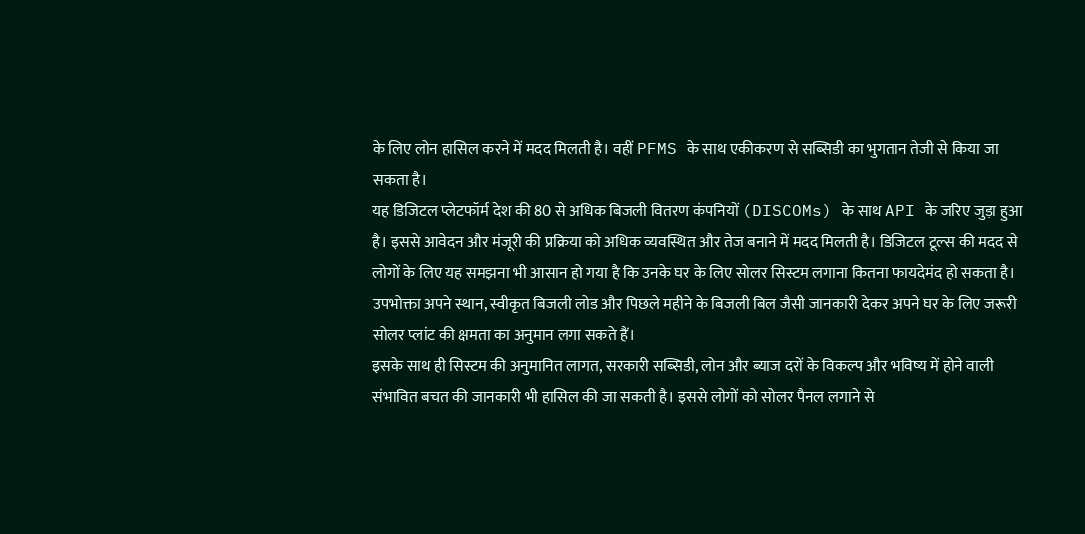के लिए लोन हासिल करने में मदद मिलती है। वहीं PFMS के साथ एकीकरण से सब्सिडी का भुगतान तेजी से किया जा सकता है।
यह डिजिटल प्लेटफॉर्म देश की 80 से अधिक बिजली वितरण कंपनियों (DISCOMs) के साथ API के जरिए जुड़ा हुआ है। इससे आवेदन और मंजूरी की प्रक्रिया को अधिक व्यवस्थित और तेज बनाने में मदद मिलती है। डिजिटल टूल्स की मदद से लोगों के लिए यह समझना भी आसान हो गया है कि उनके घर के लिए सोलर सिस्टम लगाना कितना फायदेमंद हो सकता है। उपभोक्ता अपने स्थान, स्वीकृत बिजली लोड और पिछले महीने के बिजली बिल जैसी जानकारी देकर अपने घर के लिए जरूरी सोलर प्लांट की क्षमता का अनुमान लगा सकते हैं।
इसके साथ ही सिस्टम की अनुमानित लागत, सरकारी सब्सिडी, लोन और ब्याज दरों के विकल्प और भविष्य में होने वाली संभावित बचत की जानकारी भी हासिल की जा सकती है। इससे लोगों को सोलर पैनल लगाने से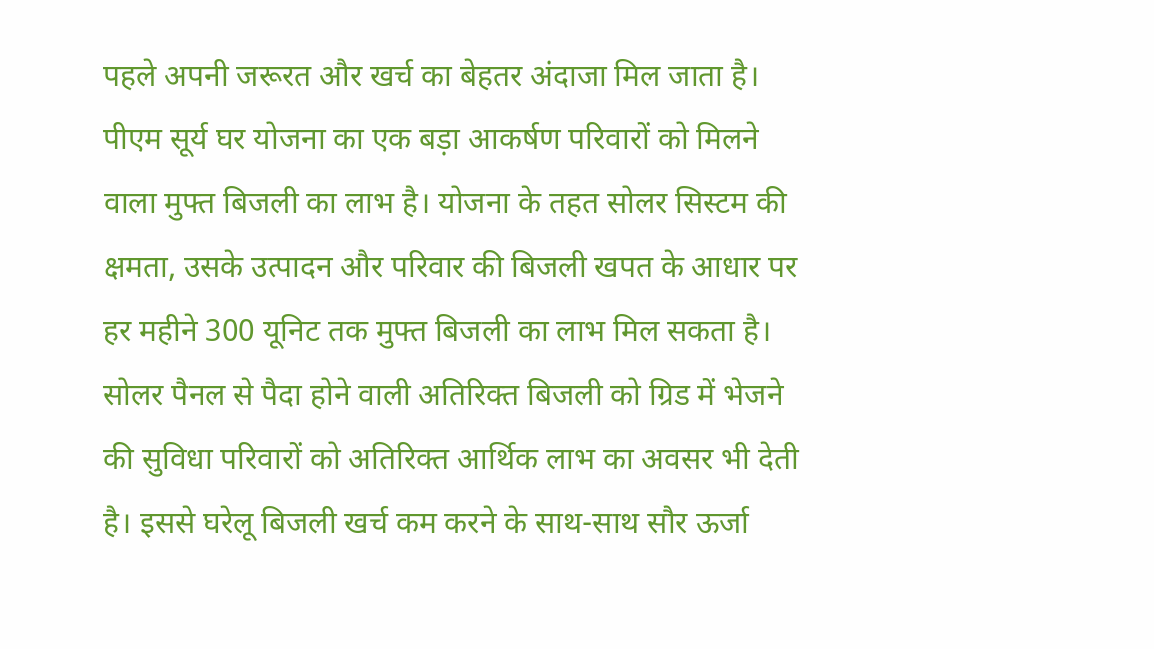पहले अपनी जरूरत और खर्च का बेहतर अंदाजा मिल जाता है। पीएम सूर्य घर योजना का एक बड़ा आकर्षण परिवारों को मिलने वाला मुफ्त बिजली का लाभ है। योजना के तहत सोलर सिस्टम की क्षमता, उसके उत्पादन और परिवार की बिजली खपत के आधार पर हर महीने 300 यूनिट तक मुफ्त बिजली का लाभ मिल सकता है।
सोलर पैनल से पैदा होने वाली अतिरिक्त बिजली को ग्रिड में भेजने की सुविधा परिवारों को अतिरिक्त आर्थिक लाभ का अवसर भी देती है। इससे घरेलू बिजली खर्च कम करने के साथ-साथ सौर ऊर्जा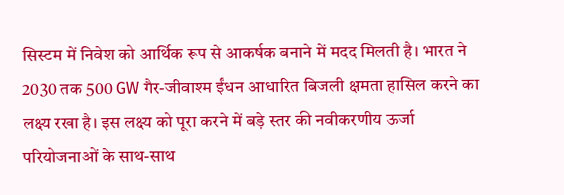सिस्टम में निवेश को आर्थिक रूप से आकर्षक बनाने में मदद मिलती है। भारत ने 2030 तक 500 GW गैर-जीवाश्म ईंधन आधारित बिजली क्षमता हासिल करने का लक्ष्य रखा है। इस लक्ष्य को पूरा करने में बड़े स्तर की नवीकरणीय ऊर्जा परियोजनाओं के साथ-साथ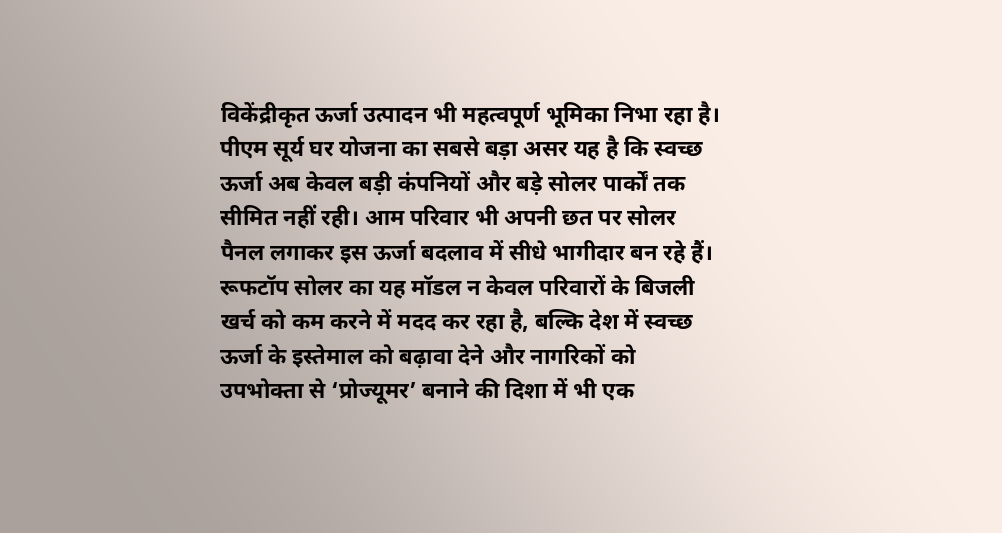विकेंद्रीकृत ऊर्जा उत्पादन भी महत्वपूर्ण भूमिका निभा रहा है।
पीएम सूर्य घर योजना का सबसे बड़ा असर यह है कि स्वच्छ ऊर्जा अब केवल बड़ी कंपनियों और बड़े सोलर पार्कों तक सीमित नहीं रही। आम परिवार भी अपनी छत पर सोलर पैनल लगाकर इस ऊर्जा बदलाव में सीधे भागीदार बन रहे हैं। रूफटॉप सोलर का यह मॉडल न केवल परिवारों के बिजली खर्च को कम करने में मदद कर रहा है, बल्कि देश में स्वच्छ ऊर्जा के इस्तेमाल को बढ़ावा देने और नागरिकों को उपभोक्ता से ‘प्रोज्यूमर’ बनाने की दिशा में भी एक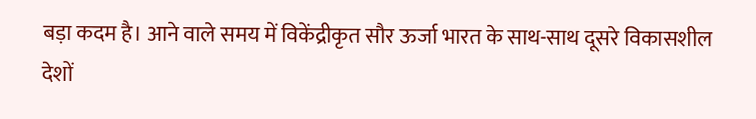बड़ा कदम है। आने वाले समय में विकेंद्रीकृत सौर ऊर्जा भारत के साथ-साथ दूसरे विकासशील देशों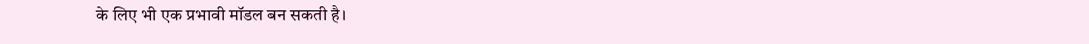के लिए भी एक प्रभावी मॉडल बन सकती है।